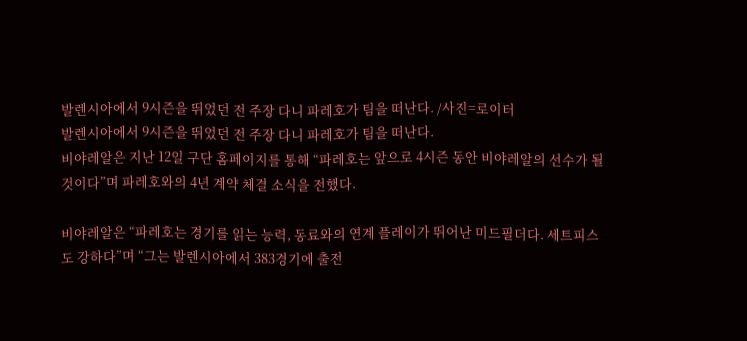발렌시아에서 9시즌을 뛰었던 전 주장 다니 파레호가 팀을 떠난다. /사진=로이터
발렌시아에서 9시즌을 뛰었던 전 주장 다니 파레호가 팀을 떠난다.
비야레알은 지난 12일 구단 홈페이지를 통해 “파레호는 앞으로 4시즌 동안 비야레알의 선수가 될 것이다”며 파레호와의 4년 계약 체결 소식을 전했다.

비야레알은 “파레호는 경기를 읽는 능력, 동료와의 연계 플레이가 뛰어난 미드필더다. 세트피스도 강하다”며 “그는 발렌시아에서 383경기에 출전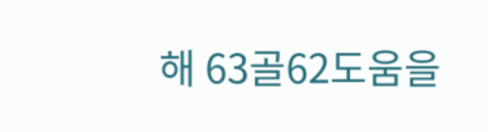해 63골62도움을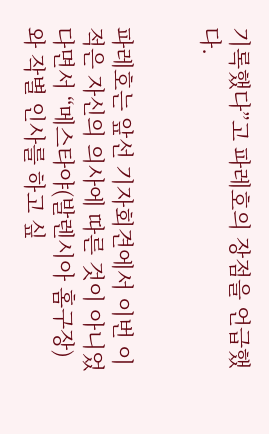기록했다”고 파레호의 장점을 언급했다.


파레호는 앞선 기자회견에서 이번 이적은 자신의 의사에 따른 것이 아니었다면서 “메스타야(발렌시아 홈구장)와 작별 인사를 하고 싶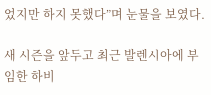었지만 하지 못했다”며 눈물을 보였다.

새 시즌을 앞두고 최근 발렌시아에 부임한 하비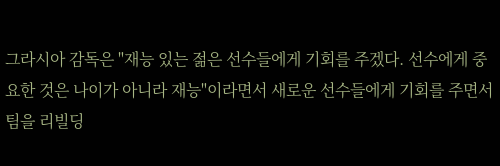그라시아 감독은 "재능 있는 젊은 선수들에게 기회를 주겠다. 선수에게 중요한 것은 나이가 아니라 재능"이라면서 새로운 선수들에게 기회를 주면서 팀을 리빌딩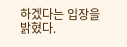하겠다는 입장을 밝혔다.